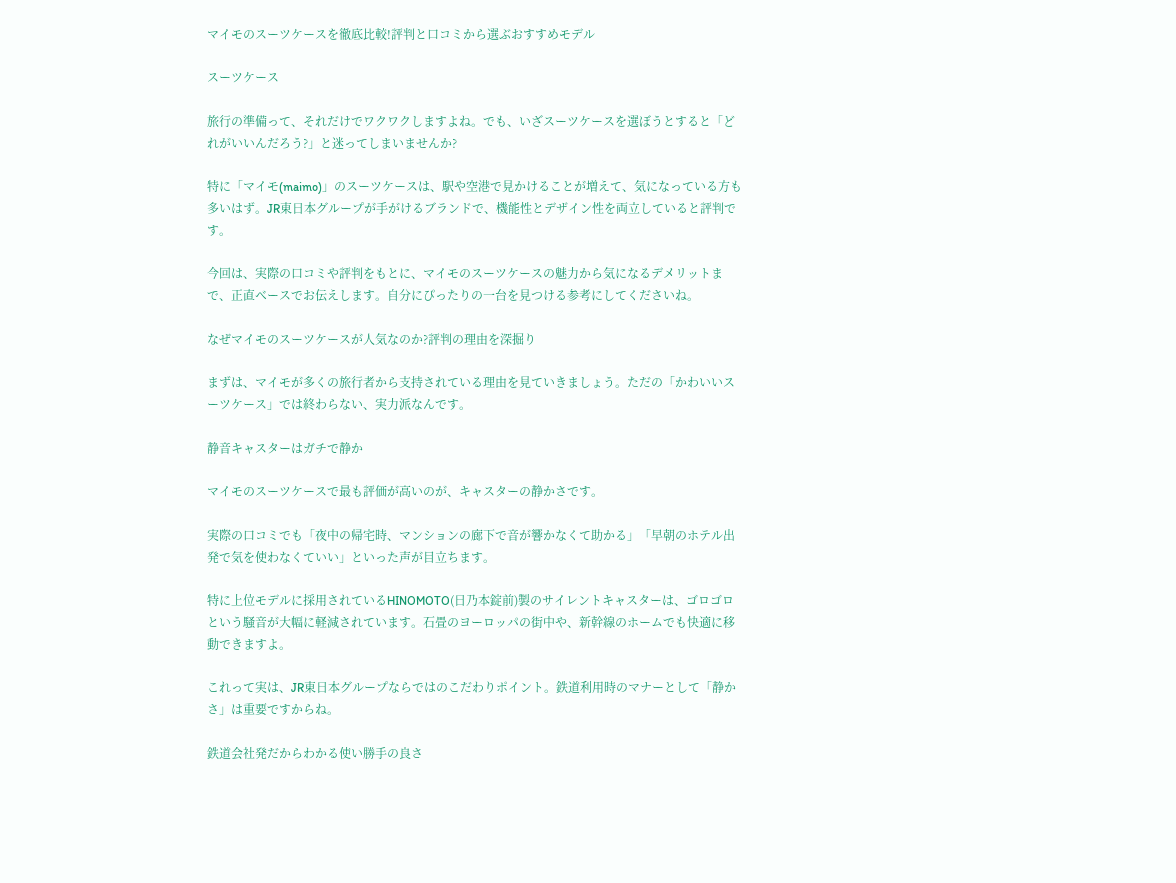マイモのスーツケースを徹底比較!評判と口コミから選ぶおすすめモデル

スーツケース

旅行の準備って、それだけでワクワクしますよね。でも、いざスーツケースを選ぼうとすると「どれがいいんだろう?」と迷ってしまいませんか?

特に「マイモ(maimo)」のスーツケースは、駅や空港で見かけることが増えて、気になっている方も多いはず。JR東日本グループが手がけるブランドで、機能性とデザイン性を両立していると評判です。

今回は、実際の口コミや評判をもとに、マイモのスーツケースの魅力から気になるデメリットまで、正直ベースでお伝えします。自分にぴったりの一台を見つける参考にしてくださいね。

なぜマイモのスーツケースが人気なのか?評判の理由を深掘り

まずは、マイモが多くの旅行者から支持されている理由を見ていきましょう。ただの「かわいいスーツケース」では終わらない、実力派なんです。

静音キャスターはガチで静か

マイモのスーツケースで最も評価が高いのが、キャスターの静かさです。

実際の口コミでも「夜中の帰宅時、マンションの廊下で音が響かなくて助かる」「早朝のホテル出発で気を使わなくていい」といった声が目立ちます。

特に上位モデルに採用されているHINOMOTO(日乃本錠前)製のサイレントキャスターは、ゴロゴロという騒音が大幅に軽減されています。石畳のヨーロッパの街中や、新幹線のホームでも快適に移動できますよ。

これって実は、JR東日本グループならではのこだわりポイント。鉄道利用時のマナーとして「静かさ」は重要ですからね。

鉄道会社発だからわかる使い勝手の良さ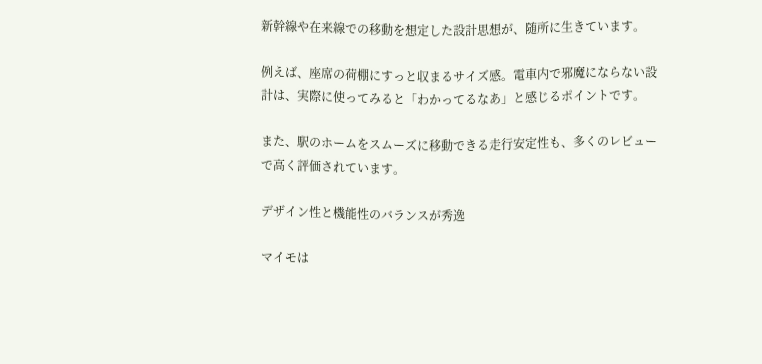新幹線や在来線での移動を想定した設計思想が、随所に生きています。

例えば、座席の荷棚にすっと収まるサイズ感。電車内で邪魔にならない設計は、実際に使ってみると「わかってるなあ」と感じるポイントです。

また、駅のホームをスムーズに移動できる走行安定性も、多くのレビューで高く評価されています。

デザイン性と機能性のバランスが秀逸

マイモは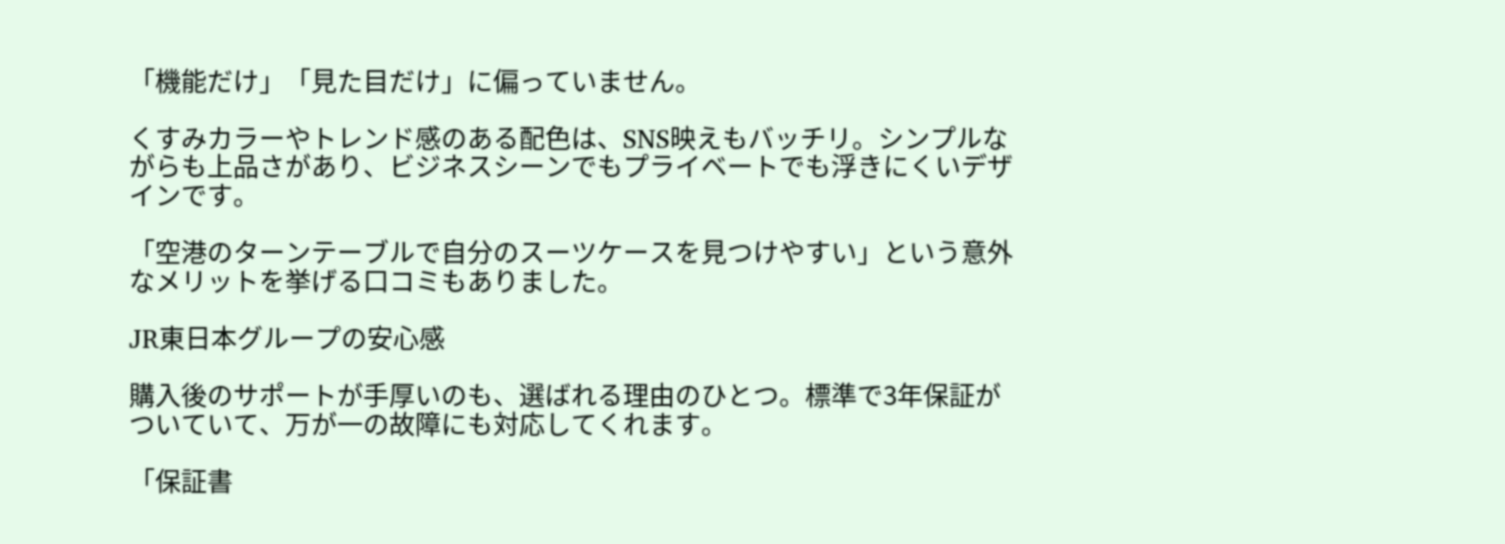「機能だけ」「見た目だけ」に偏っていません。

くすみカラーやトレンド感のある配色は、SNS映えもバッチリ。シンプルながらも上品さがあり、ビジネスシーンでもプライベートでも浮きにくいデザインです。

「空港のターンテーブルで自分のスーツケースを見つけやすい」という意外なメリットを挙げる口コミもありました。

JR東日本グループの安心感

購入後のサポートが手厚いのも、選ばれる理由のひとつ。標準で3年保証がついていて、万が一の故障にも対応してくれます。

「保証書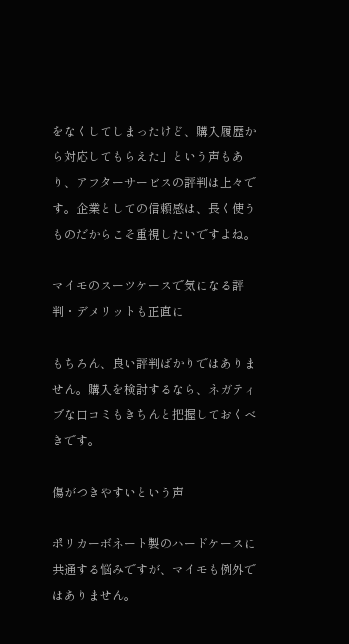をなくしてしまったけど、購入履歴から対応してもらえた」という声もあり、アフターサービスの評判は上々です。企業としての信頼感は、長く使うものだからこそ重視したいですよね。

マイモのスーツケースで気になる評判・デメリットも正直に

もちろん、良い評判ばかりではありません。購入を検討するなら、ネガティブな口コミもきちんと把握しておくべきです。

傷がつきやすいという声

ポリカーボネート製のハードケースに共通する悩みですが、マイモも例外ではありません。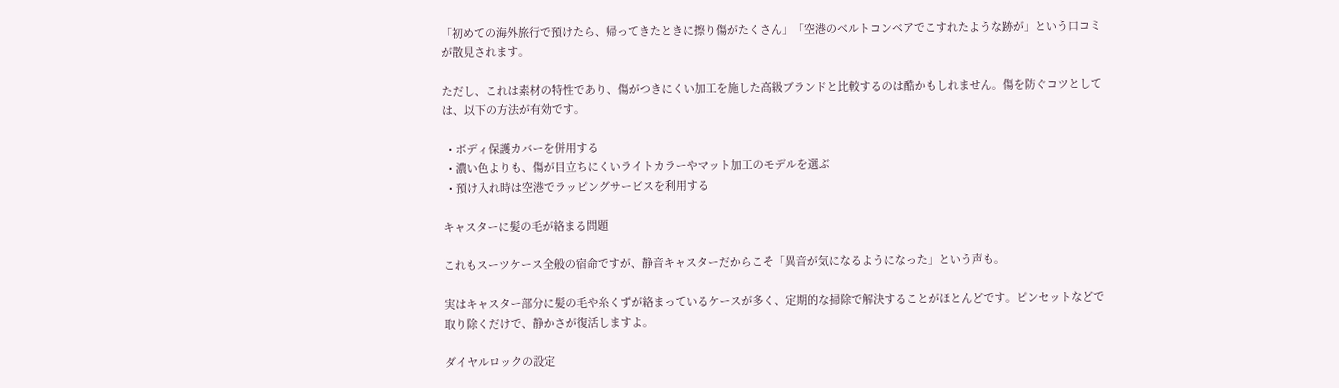「初めての海外旅行で預けたら、帰ってきたときに擦り傷がたくさん」「空港のベルトコンベアでこすれたような跡が」という口コミが散見されます。

ただし、これは素材の特性であり、傷がつきにくい加工を施した高級ブランドと比較するのは酷かもしれません。傷を防ぐコツとしては、以下の方法が有効です。

  • ボディ保護カバーを併用する
  • 濃い色よりも、傷が目立ちにくいライトカラーやマット加工のモデルを選ぶ
  • 預け入れ時は空港でラッピングサービスを利用する

キャスターに髪の毛が絡まる問題

これもスーツケース全般の宿命ですが、静音キャスターだからこそ「異音が気になるようになった」という声も。

実はキャスター部分に髪の毛や糸くずが絡まっているケースが多く、定期的な掃除で解決することがほとんどです。ピンセットなどで取り除くだけで、静かさが復活しますよ。

ダイヤルロックの設定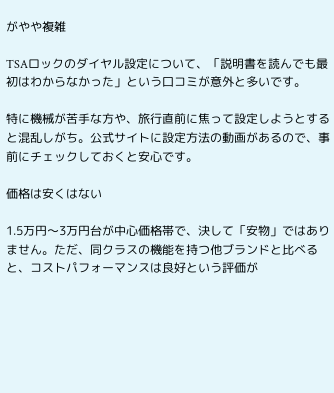がやや複雑

TSAロックのダイヤル設定について、「説明書を読んでも最初はわからなかった」という口コミが意外と多いです。

特に機械が苦手な方や、旅行直前に焦って設定しようとすると混乱しがち。公式サイトに設定方法の動画があるので、事前にチェックしておくと安心です。

価格は安くはない

1.5万円〜3万円台が中心価格帯で、決して「安物」ではありません。ただ、同クラスの機能を持つ他ブランドと比べると、コストパフォーマンスは良好という評価が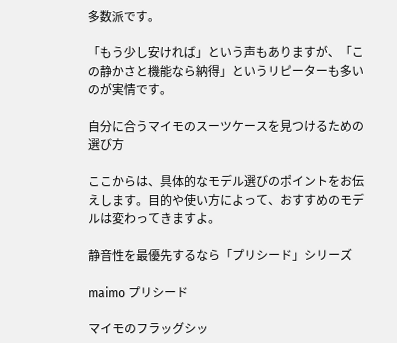多数派です。

「もう少し安ければ」という声もありますが、「この静かさと機能なら納得」というリピーターも多いのが実情です。

自分に合うマイモのスーツケースを見つけるための選び方

ここからは、具体的なモデル選びのポイントをお伝えします。目的や使い方によって、おすすめのモデルは変わってきますよ。

静音性を最優先するなら「プリシード」シリーズ

maimo プリシード

マイモのフラッグシッ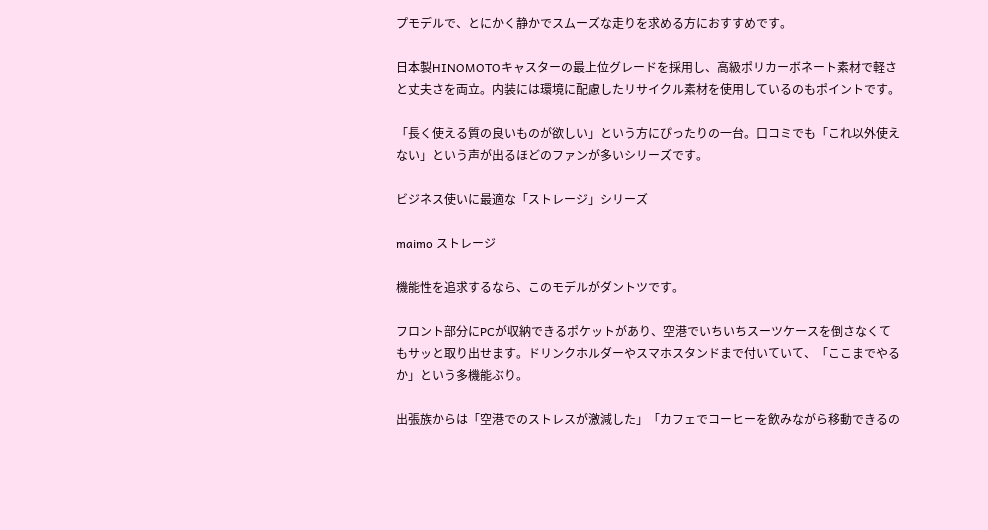プモデルで、とにかく静かでスムーズな走りを求める方におすすめです。

日本製HINOMOTOキャスターの最上位グレードを採用し、高級ポリカーボネート素材で軽さと丈夫さを両立。内装には環境に配慮したリサイクル素材を使用しているのもポイントです。

「長く使える質の良いものが欲しい」という方にぴったりの一台。口コミでも「これ以外使えない」という声が出るほどのファンが多いシリーズです。

ビジネス使いに最適な「ストレージ」シリーズ

maimo ストレージ

機能性を追求するなら、このモデルがダントツです。

フロント部分にPCが収納できるポケットがあり、空港でいちいちスーツケースを倒さなくてもサッと取り出せます。ドリンクホルダーやスマホスタンドまで付いていて、「ここまでやるか」という多機能ぶり。

出張族からは「空港でのストレスが激減した」「カフェでコーヒーを飲みながら移動できるの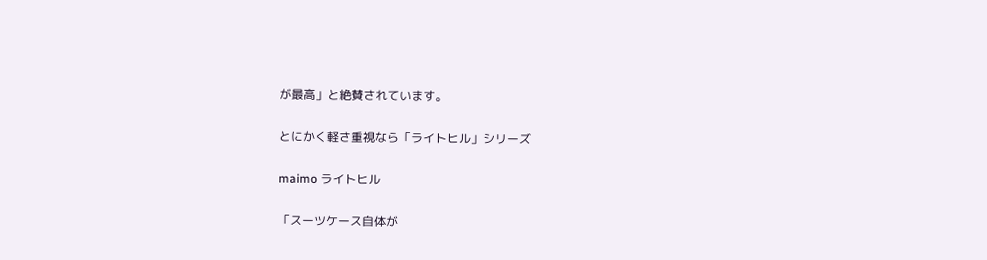が最高」と絶賛されています。

とにかく軽さ重視なら「ライトヒル」シリーズ

maimo ライトヒル

「スーツケース自体が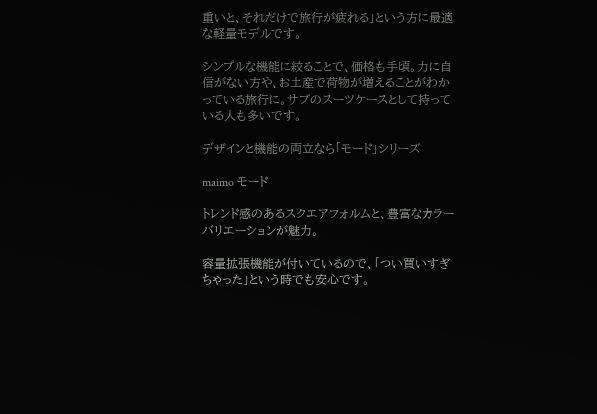重いと、それだけで旅行が疲れる」という方に最適な軽量モデルです。

シンプルな機能に絞ることで、価格も手頃。力に自信がない方や、お土産で荷物が増えることがわかっている旅行に。サブのスーツケースとして持っている人も多いです。

デザインと機能の両立なら「モード」シリーズ

maimo モード

トレンド感のあるスクエアフォルムと、豊富なカラーバリエーションが魅力。

容量拡張機能が付いているので、「つい買いすぎちゃった」という時でも安心です。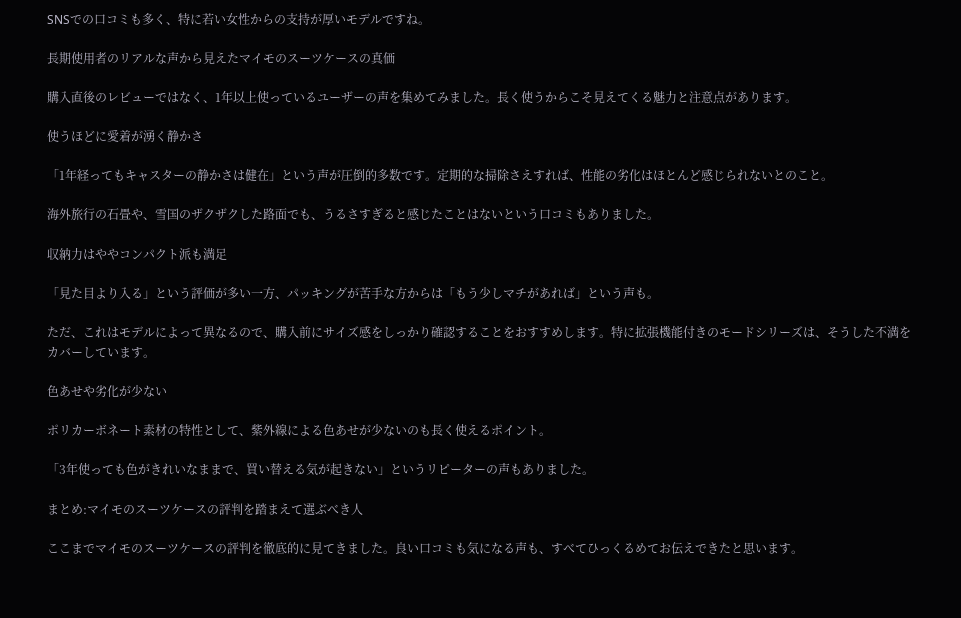SNSでの口コミも多く、特に若い女性からの支持が厚いモデルですね。

長期使用者のリアルな声から見えたマイモのスーツケースの真価

購入直後のレビューではなく、1年以上使っているユーザーの声を集めてみました。長く使うからこそ見えてくる魅力と注意点があります。

使うほどに愛着が湧く静かさ

「1年経ってもキャスターの静かさは健在」という声が圧倒的多数です。定期的な掃除さえすれば、性能の劣化はほとんど感じられないとのこと。

海外旅行の石畳や、雪国のザクザクした路面でも、うるさすぎると感じたことはないという口コミもありました。

収納力はややコンパクト派も満足

「見た目より入る」という評価が多い一方、パッキングが苦手な方からは「もう少しマチがあれば」という声も。

ただ、これはモデルによって異なるので、購入前にサイズ感をしっかり確認することをおすすめします。特に拡張機能付きのモードシリーズは、そうした不満をカバーしています。

色あせや劣化が少ない

ポリカーボネート素材の特性として、紫外線による色あせが少ないのも長く使えるポイント。

「3年使っても色がきれいなままで、買い替える気が起きない」というリピーターの声もありました。

まとめ:マイモのスーツケースの評判を踏まえて選ぶべき人

ここまでマイモのスーツケースの評判を徹底的に見てきました。良い口コミも気になる声も、すべてひっくるめてお伝えできたと思います。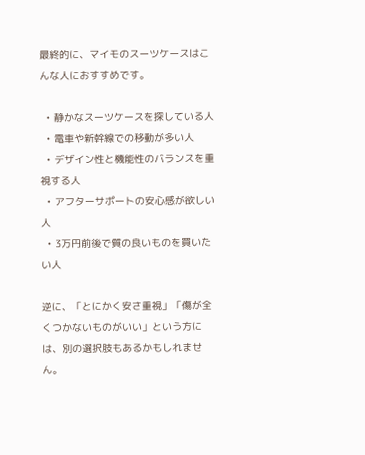最終的に、マイモのスーツケースはこんな人におすすめです。

  • 静かなスーツケースを探している人
  • 電車や新幹線での移動が多い人
  • デザイン性と機能性のバランスを重視する人
  • アフターサポートの安心感が欲しい人
  • 3万円前後で質の良いものを買いたい人

逆に、「とにかく安さ重視」「傷が全くつかないものがいい」という方には、別の選択肢もあるかもしれません。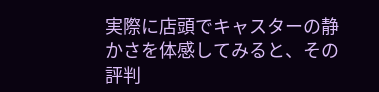実際に店頭でキャスターの静かさを体感してみると、その評判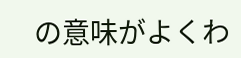の意味がよくわ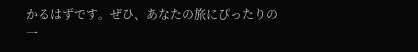かるはずです。ぜひ、あなたの旅にぴったりの一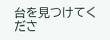台を見つけてくださ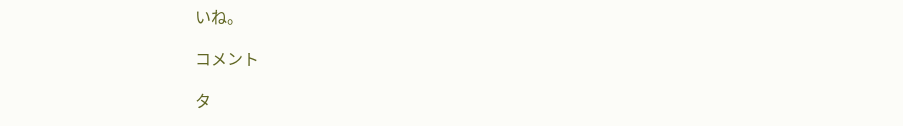いね。

コメント

タ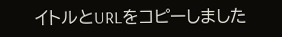イトルとURLをコピーしました